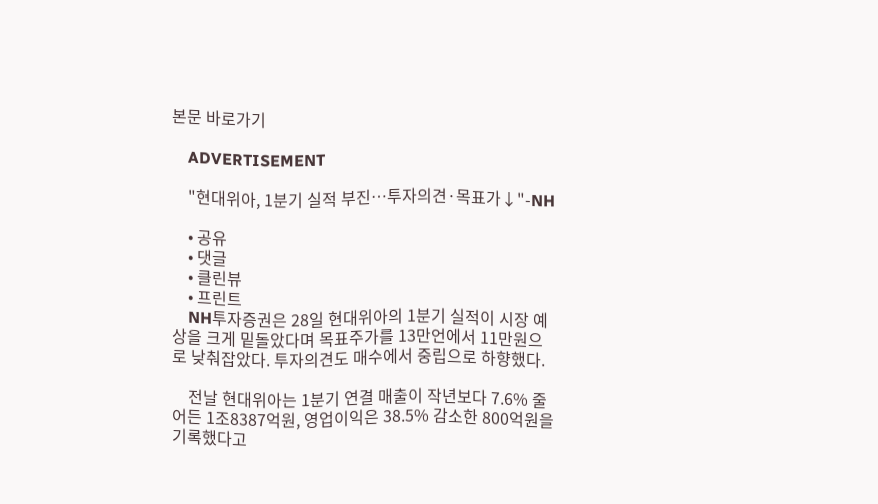본문 바로가기

    ADVERTISEMENT

    "현대위아, 1분기 실적 부진…투자의견·목표가↓"-NH

    • 공유
    • 댓글
    • 클린뷰
    • 프린트
    NH투자증권은 28일 현대위아의 1분기 실적이 시장 예상을 크게 밑돌았다며 목표주가를 13만언에서 11만원으로 낮춰잡았다. 투자의견도 매수에서 중립으로 하향했다.

    전날 현대위아는 1분기 연결 매출이 작년보다 7.6% 줄어든 1조8387억원, 영업이익은 38.5% 감소한 800억원을 기록했다고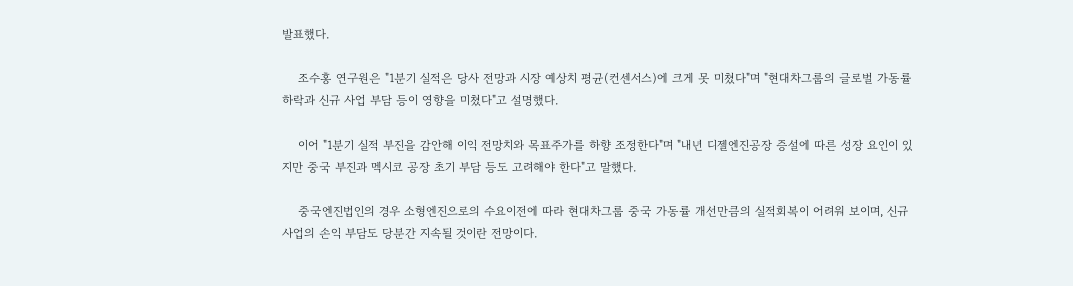발표했다.

    조수홍 연구원은 "1분기 실적은 당사 전망과 시장 예상치 평균(컨센서스)에 크게 못 미쳤다"며 "현대차그룹의 글로벌 가동률 하락과 신규 사업 부담 등이 영향을 미쳤다"고 설명했다.

    이어 "1분기 실적 부진을 감안해 이익 전망치와 목표주가를 하향 조정한다"며 "내년 디젤엔진공장 증설에 따른 성장 요인이 있지만 중국 부진과 멕시코 공장 초기 부담 등도 고려해야 한다"고 말했다.

    중국엔진법인의 경우 소형엔진으로의 수요이전에 따라 현대차그룹 중국 가동률 개선만큼의 실적회복이 어려워 보이며, 신규사업의 손익 부담도 당분간 지속될 것이란 전망이다.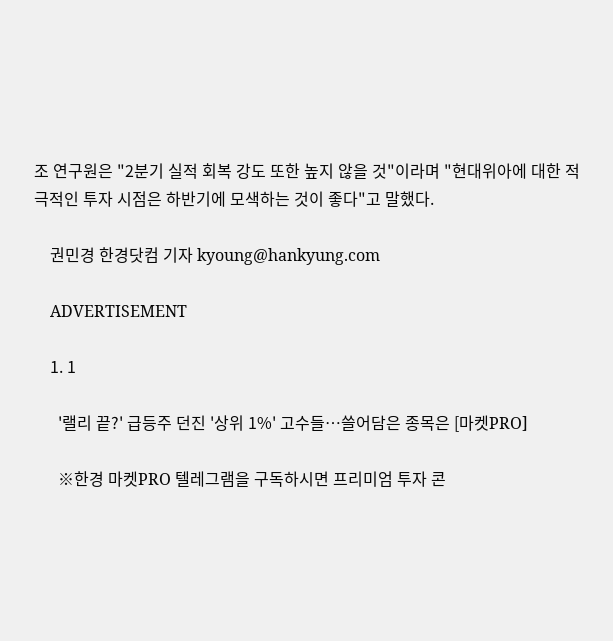조 연구원은 "2분기 실적 회복 강도 또한 높지 않을 것"이라며 "현대위아에 대한 적극적인 투자 시점은 하반기에 모색하는 것이 좋다"고 말했다.

    권민경 한경닷컴 기자 kyoung@hankyung.com

    ADVERTISEMENT

    1. 1

      '랠리 끝?' 급등주 던진 '상위 1%' 고수들…쓸어담은 종목은 [마켓PRO]

      ※한경 마켓PRO 텔레그램을 구독하시면 프리미엄 투자 콘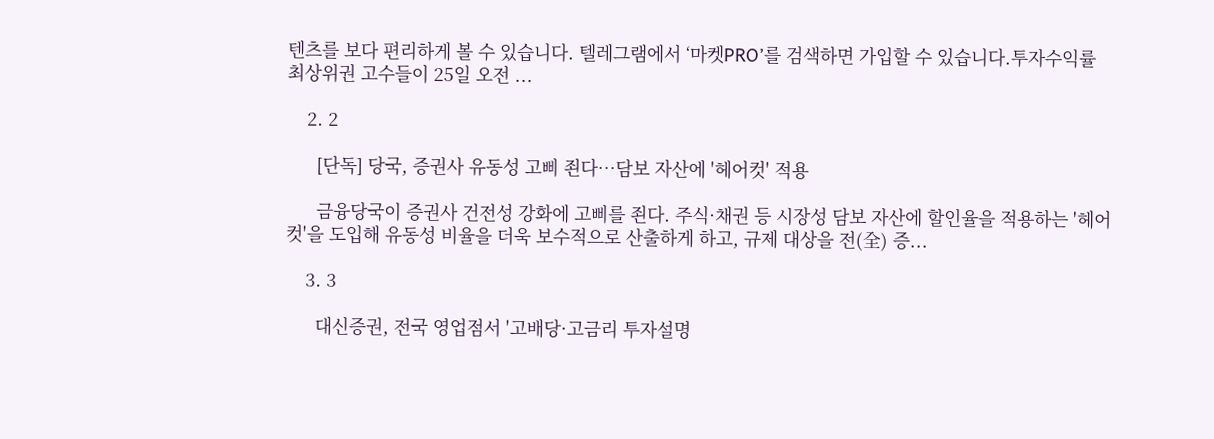텐츠를 보다 편리하게 볼 수 있습니다. 텔레그램에서 ‘마켓PRO’를 검색하면 가입할 수 있습니다.투자수익률 최상위권 고수들이 25일 오전 ...

    2. 2

      [단독] 당국, 증권사 유동성 고삐 죈다…담보 자산에 '헤어컷' 적용

      금융당국이 증권사 건전성 강화에 고삐를 죈다. 주식·채권 등 시장성 담보 자산에 할인율을 적용하는 '헤어컷'을 도입해 유동성 비율을 더욱 보수적으로 산출하게 하고, 규제 대상을 전(全) 증...

    3. 3

      대신증권, 전국 영업점서 '고배당·고금리 투자설명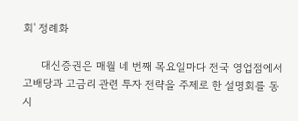회' 정례화

      대신증권은 매월 네 번째 목요일마다 전국 영업점에서 고배당과 고금리 관련 투자 전략을 주제로 한 설명회를 동시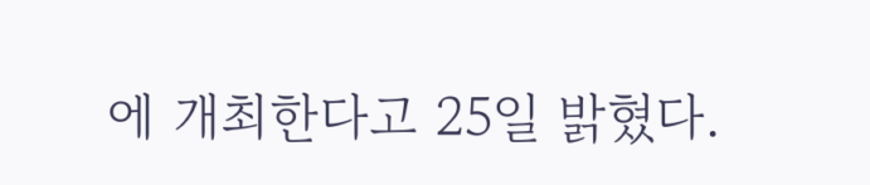에 개최한다고 25일 밝혔다.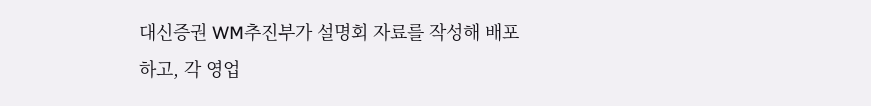대신증권 WM추진부가 설명회 자료를 작성해 배포하고, 각 영업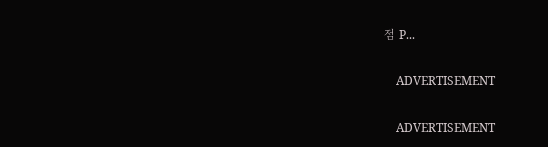점 P...

    ADVERTISEMENT

    ADVERTISEMENT